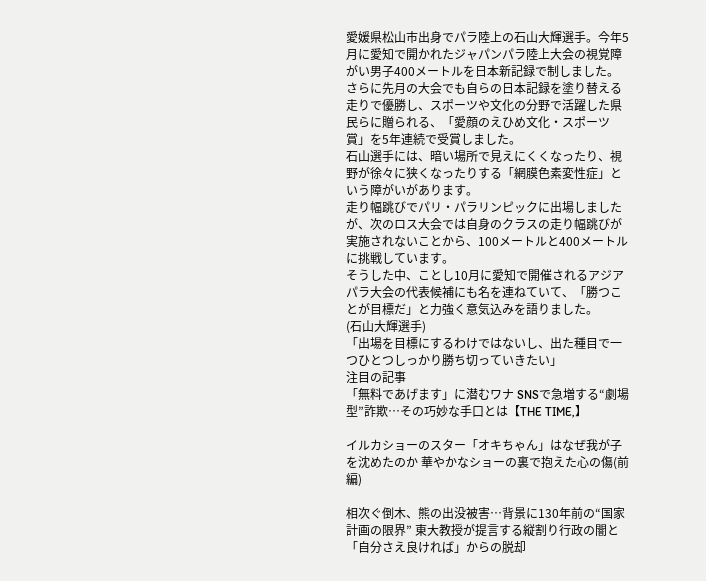愛媛県松山市出身でパラ陸上の石山大輝選手。今年5月に愛知で開かれたジャパンパラ陸上大会の視覚障がい男子400メートルを日本新記録で制しました。
さらに先月の大会でも自らの日本記録を塗り替える走りで優勝し、スポーツや文化の分野で活躍した県民らに贈られる、「愛顔のえひめ文化・スポーツ賞」を5年連続で受賞しました。
石山選手には、暗い場所で見えにくくなったり、視野が徐々に狭くなったりする「網膜色素変性症」という障がいがあります。
走り幅跳びでパリ・パラリンピックに出場しましたが、次のロス大会では自身のクラスの走り幅跳びが実施されないことから、100メートルと400メートルに挑戦しています。
そうした中、ことし10月に愛知で開催されるアジアパラ大会の代表候補にも名を連ねていて、「勝つことが目標だ」と力強く意気込みを語りました。
(石山大輝選手)
「出場を目標にするわけではないし、出た種目で一つひとつしっかり勝ち切っていきたい」
注目の記事
「無料であげます」に潜むワナ SNSで急増する“劇場型”詐欺…その巧妙な手口とは【THE TIME,】

イルカショーのスター「オキちゃん」はなぜ我が子を沈めたのか 華やかなショーの裏で抱えた心の傷(前編)

相次ぐ倒木、熊の出没被害…背景に130年前の“国家計画の限界” 東大教授が提言する縦割り行政の闇と「自分さえ良ければ」からの脱却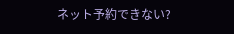ネット予約できない?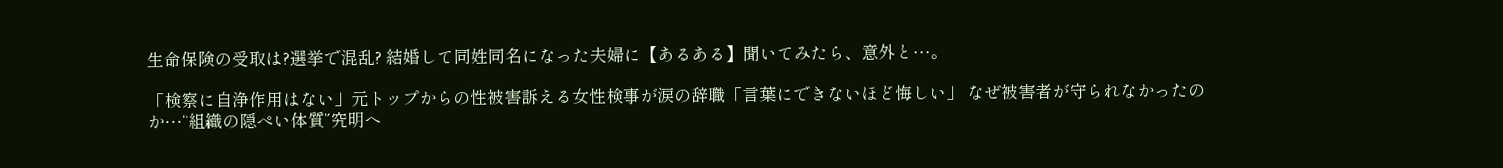生命保険の受取は?選挙で混乱? 結婚して同姓同名になった夫婦に【あるある】聞いてみたら、意外と…。

「検察に自浄作用はない」元トップからの性被害訴える女性検事が涙の辞職「言葉にできないほど悔しい」 なぜ被害者が守られなかったのか…“組織の隠ぺい体質”究明へ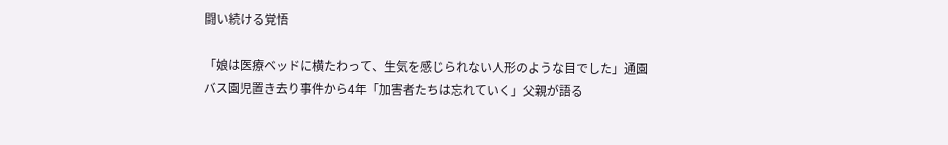闘い続ける覚悟

「娘は医療ベッドに横たわって、生気を感じられない人形のような目でした」通園バス園児置き去り事件から4年「加害者たちは忘れていく」父親が語る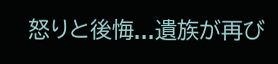怒りと後悔...遺族が再び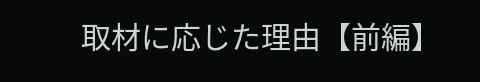取材に応じた理由【前編】